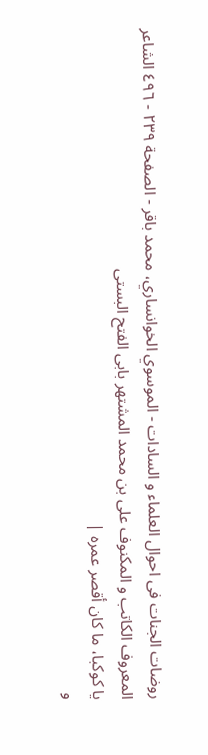روضات الجنات فی احوال العلماء و السادات - الموسوي الخوانساري، محمد باقر - الصفحة ٢٣٩ - ٤٩٦ الشاعر المعروف الكاتب و المكنوف على بن محمد المشتهر بابى الفتح البستى
يا كوكبا، ما كان أقصر عمره |
و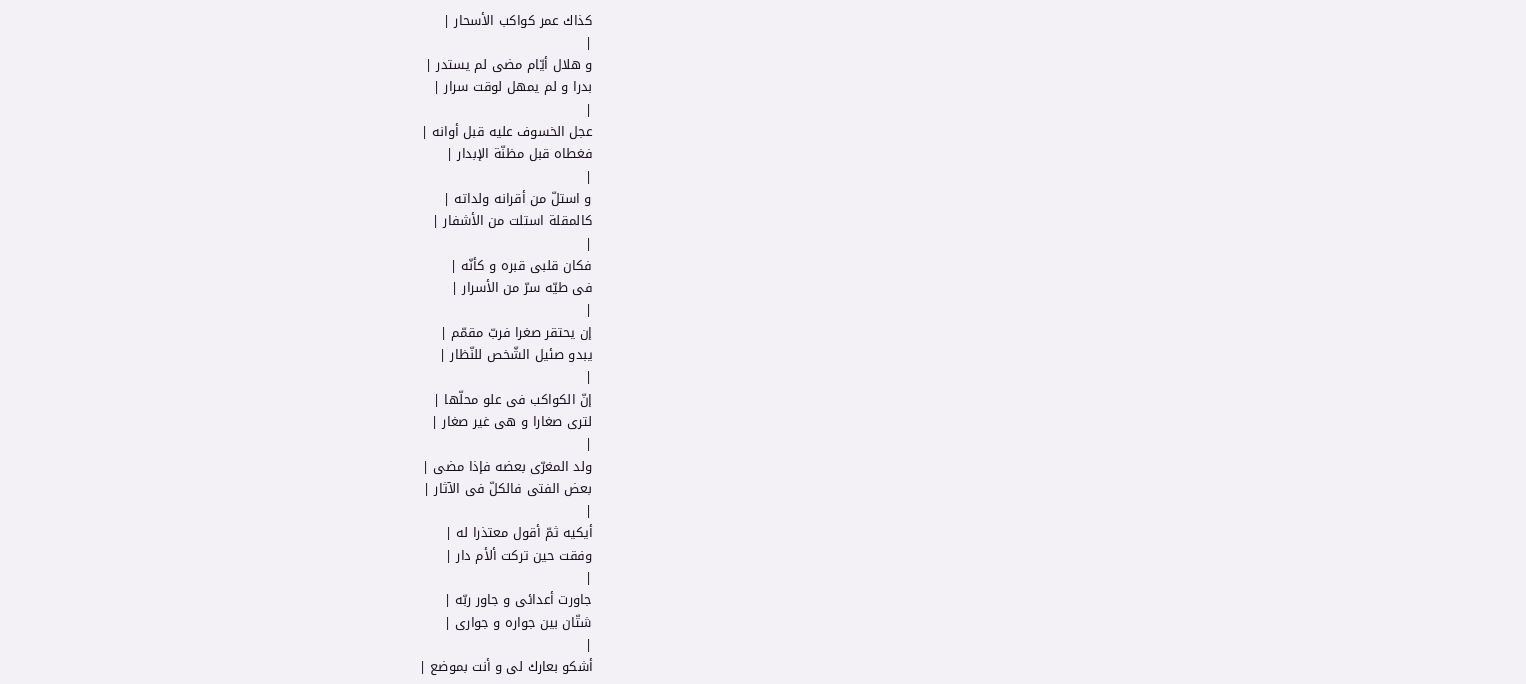كذاك عمر كواكب الأسحار |
|
و هلال أيّام مضى لم يستدر |
بدرا و لم يمهل لوقت سرار |
|
عجل الخسوف عليه قبل أوانه |
فغطاه قبل مظنّة الإبدار |
|
و استلّ من أقرانه ولداته |
كالمقلة استلت من الأشفار |
|
فكان قلبى قبره و كأنّه |
فى طيّه سرّ من الأسرار |
|
إن يحتقر صغرا فربّ مقمّم |
يبدو صئيل الشّخص للنّظار |
|
إنّ الكواكب فى علو محلّها |
لترى صغارا و هى غير صغار |
|
ولد المغرّى بعضه فإذا مضى |
بعض الفتى فالكلّ فى الآثار |
|
أيكيه ثمّ أقول معتذرا له |
وفقت حين تركت ألأم دار |
|
جاورت أعدائى و جاور ربّه |
شتّان بين جواره و جوارى |
|
أشكو بعارك لى و أنت بموضع |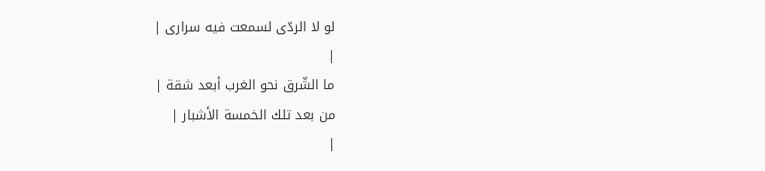لو لا الردّى لسمعت فيه سرارى |
|
ما الشّرق نحو الغرب أبعد شقة |
من بعد تلك الخمسة الأشبار |
|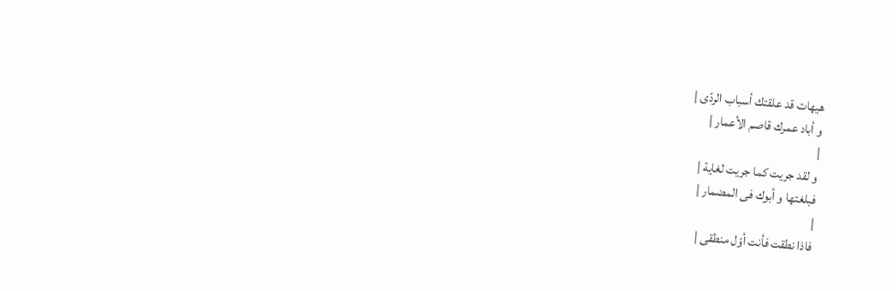هيهات قد علقتك أسباب الردّى |
و أباد عمرك قاصم الأعمار |
|
و لقد جريت كما جريت لغاية |
فبلغتها و أبوك فى المضمار |
|
فاذا نطقت فأنت أوّل منطقى |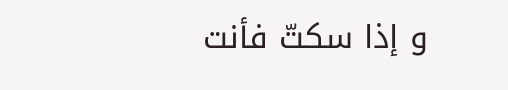و إذا سكتّ فأنت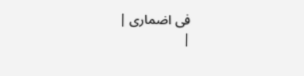فى اضمارى |
|